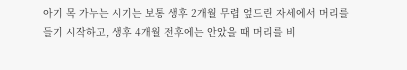아기 목 가누는 시기는 보통 생후 2개월 무렵 엎드린 자세에서 머리를 들기 시작하고, 생후 4개월 전후에는 안았을 때 머리를 비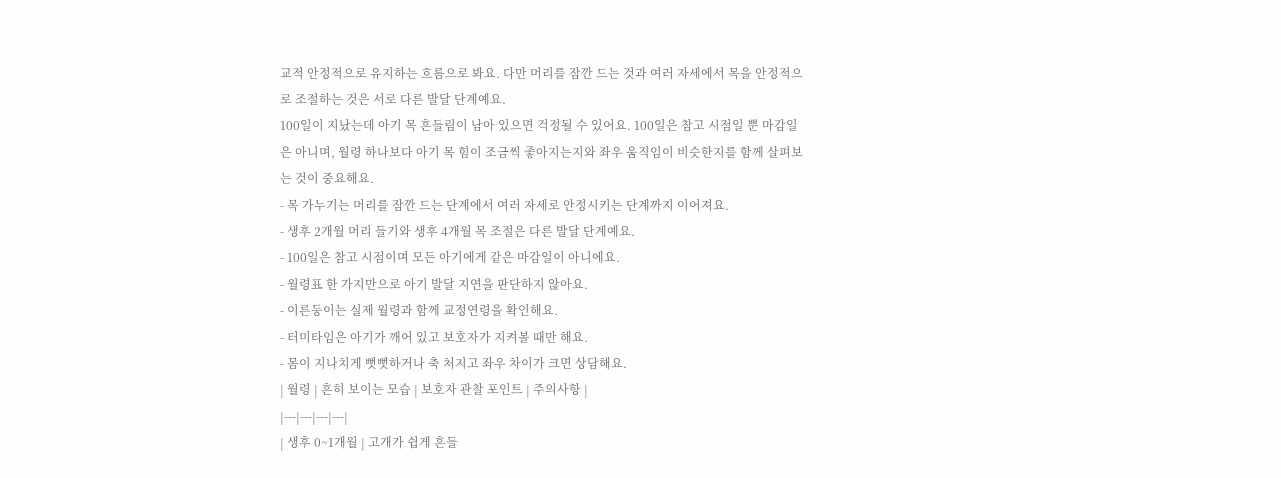교적 안정적으로 유지하는 흐름으로 봐요. 다만 머리를 잠깐 드는 것과 여러 자세에서 목을 안정적으로 조절하는 것은 서로 다른 발달 단계예요.
100일이 지났는데 아기 목 흔들림이 남아 있으면 걱정될 수 있어요. 100일은 참고 시점일 뿐 마감일은 아니며, 월령 하나보다 아기 목 힘이 조금씩 좋아지는지와 좌우 움직임이 비슷한지를 함께 살펴보는 것이 중요해요.
- 목 가누기는 머리를 잠깐 드는 단계에서 여러 자세로 안정시키는 단계까지 이어져요.
- 생후 2개월 머리 들기와 생후 4개월 목 조절은 다른 발달 단계예요.
- 100일은 참고 시점이며 모든 아기에게 같은 마감일이 아니에요.
- 월령표 한 가지만으로 아기 발달 지연을 판단하지 않아요.
- 이른둥이는 실제 월령과 함께 교정연령을 확인해요.
- 터미타임은 아기가 깨어 있고 보호자가 지켜볼 때만 해요.
- 몸이 지나치게 뻣뻣하거나 축 처지고 좌우 차이가 크면 상담해요.
| 월령 | 흔히 보이는 모습 | 보호자 관찰 포인트 | 주의사항 |
|---|---|---|---|
| 생후 0~1개월 | 고개가 쉽게 흔들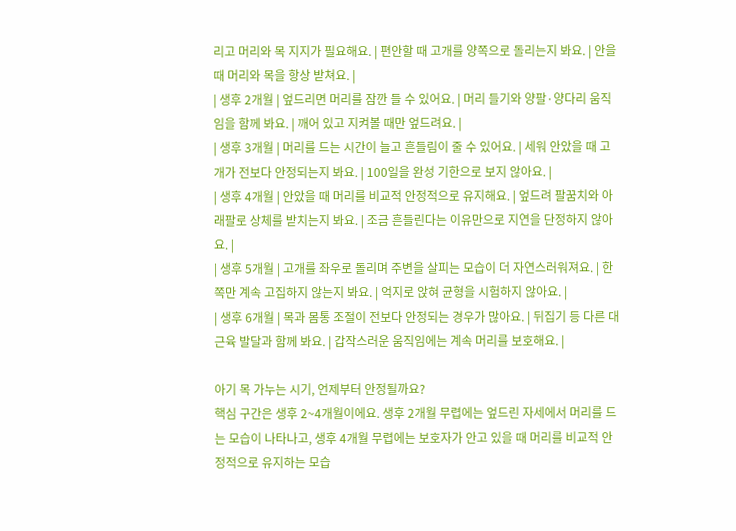리고 머리와 목 지지가 필요해요. | 편안할 때 고개를 양쪽으로 돌리는지 봐요. | 안을 때 머리와 목을 항상 받쳐요. |
| 생후 2개월 | 엎드리면 머리를 잠깐 들 수 있어요. | 머리 들기와 양팔·양다리 움직임을 함께 봐요. | 깨어 있고 지켜볼 때만 엎드려요. |
| 생후 3개월 | 머리를 드는 시간이 늘고 흔들림이 줄 수 있어요. | 세워 안았을 때 고개가 전보다 안정되는지 봐요. | 100일을 완성 기한으로 보지 않아요. |
| 생후 4개월 | 안았을 때 머리를 비교적 안정적으로 유지해요. | 엎드려 팔꿈치와 아래팔로 상체를 받치는지 봐요. | 조금 흔들린다는 이유만으로 지연을 단정하지 않아요. |
| 생후 5개월 | 고개를 좌우로 돌리며 주변을 살피는 모습이 더 자연스러워져요. | 한쪽만 계속 고집하지 않는지 봐요. | 억지로 앉혀 균형을 시험하지 않아요. |
| 생후 6개월 | 목과 몸통 조절이 전보다 안정되는 경우가 많아요. | 뒤집기 등 다른 대근육 발달과 함께 봐요. | 갑작스러운 움직임에는 계속 머리를 보호해요. |

아기 목 가누는 시기, 언제부터 안정될까요?
핵심 구간은 생후 2~4개월이에요. 생후 2개월 무렵에는 엎드린 자세에서 머리를 드는 모습이 나타나고, 생후 4개월 무렵에는 보호자가 안고 있을 때 머리를 비교적 안정적으로 유지하는 모습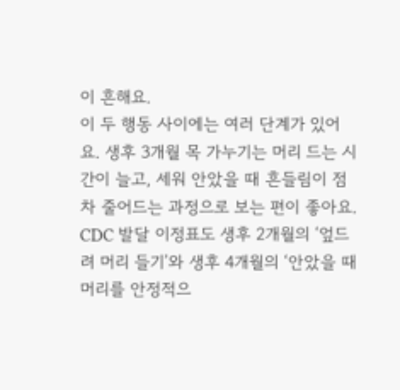이 흔해요.
이 두 행동 사이에는 여러 단계가 있어요. 생후 3개월 목 가누기는 머리 드는 시간이 늘고, 세워 안았을 때 흔들림이 점차 줄어드는 과정으로 보는 편이 좋아요.
CDC 발달 이정표도 생후 2개월의 ‘엎드려 머리 들기’와 생후 4개월의 ‘안았을 때 머리를 안정적으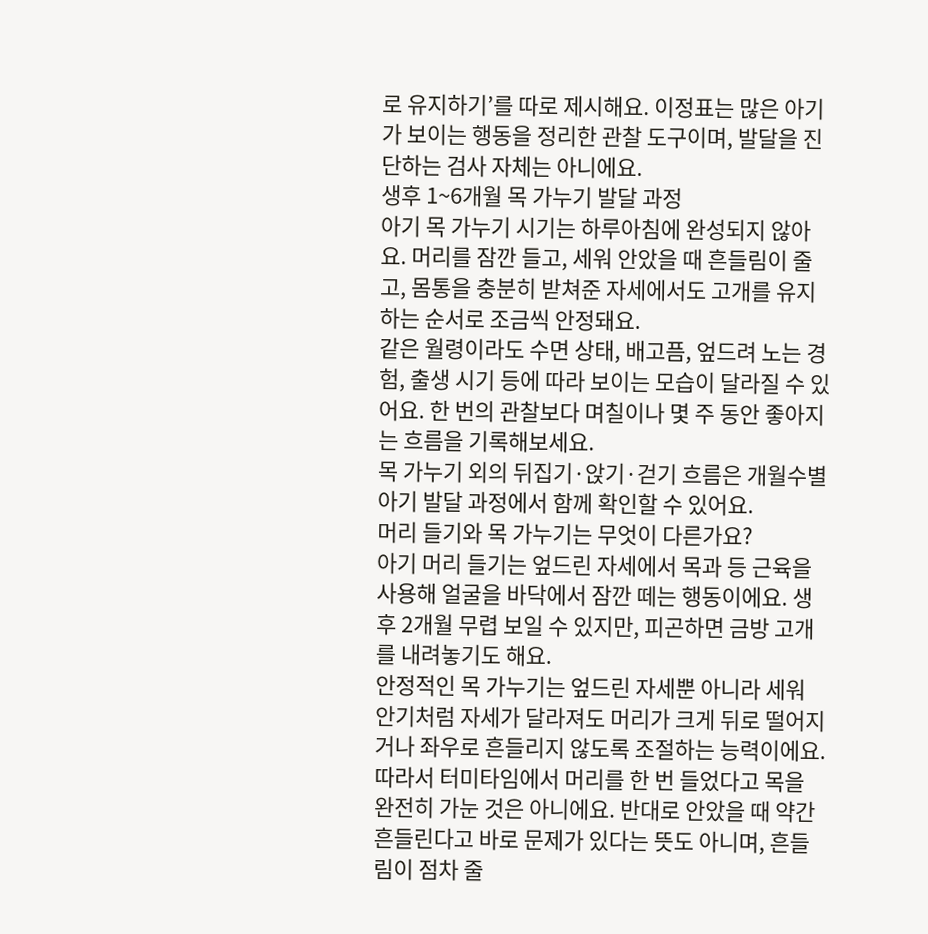로 유지하기’를 따로 제시해요. 이정표는 많은 아기가 보이는 행동을 정리한 관찰 도구이며, 발달을 진단하는 검사 자체는 아니에요.
생후 1~6개월 목 가누기 발달 과정
아기 목 가누기 시기는 하루아침에 완성되지 않아요. 머리를 잠깐 들고, 세워 안았을 때 흔들림이 줄고, 몸통을 충분히 받쳐준 자세에서도 고개를 유지하는 순서로 조금씩 안정돼요.
같은 월령이라도 수면 상태, 배고픔, 엎드려 노는 경험, 출생 시기 등에 따라 보이는 모습이 달라질 수 있어요. 한 번의 관찰보다 며칠이나 몇 주 동안 좋아지는 흐름을 기록해보세요.
목 가누기 외의 뒤집기·앉기·걷기 흐름은 개월수별 아기 발달 과정에서 함께 확인할 수 있어요.
머리 들기와 목 가누기는 무엇이 다른가요?
아기 머리 들기는 엎드린 자세에서 목과 등 근육을 사용해 얼굴을 바닥에서 잠깐 떼는 행동이에요. 생후 2개월 무렵 보일 수 있지만, 피곤하면 금방 고개를 내려놓기도 해요.
안정적인 목 가누기는 엎드린 자세뿐 아니라 세워 안기처럼 자세가 달라져도 머리가 크게 뒤로 떨어지거나 좌우로 흔들리지 않도록 조절하는 능력이에요.
따라서 터미타임에서 머리를 한 번 들었다고 목을 완전히 가눈 것은 아니에요. 반대로 안았을 때 약간 흔들린다고 바로 문제가 있다는 뜻도 아니며, 흔들림이 점차 줄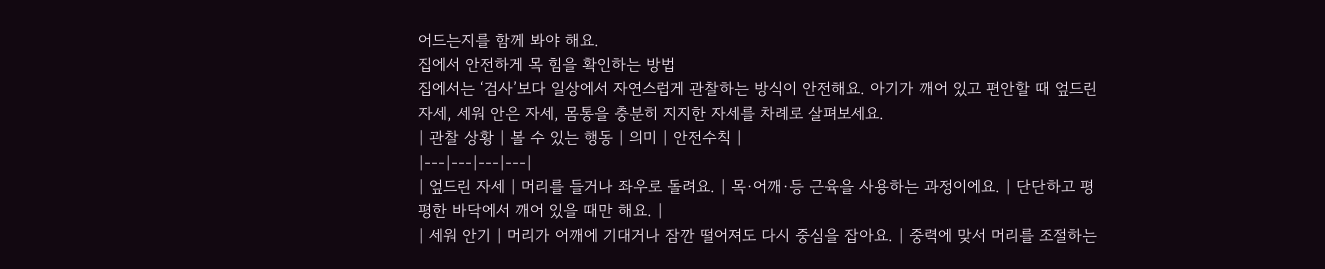어드는지를 함께 봐야 해요.
집에서 안전하게 목 힘을 확인하는 방법
집에서는 ‘검사’보다 일상에서 자연스럽게 관찰하는 방식이 안전해요. 아기가 깨어 있고 편안할 때 엎드린 자세, 세워 안은 자세, 몸통을 충분히 지지한 자세를 차례로 살펴보세요.
| 관찰 상황 | 볼 수 있는 행동 | 의미 | 안전수칙 |
|---|---|---|---|
| 엎드린 자세 | 머리를 들거나 좌우로 돌려요. | 목·어깨·등 근육을 사용하는 과정이에요. | 단단하고 평평한 바닥에서 깨어 있을 때만 해요. |
| 세워 안기 | 머리가 어깨에 기대거나 잠깐 떨어져도 다시 중심을 잡아요. | 중력에 맞서 머리를 조절하는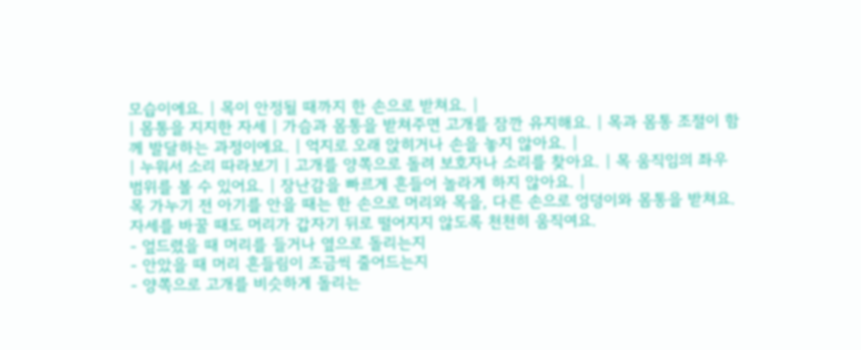모습이에요. | 목이 안정될 때까지 한 손으로 받쳐요. |
| 몸통을 지지한 자세 | 가슴과 몸통을 받쳐주면 고개를 잠깐 유지해요. | 목과 몸통 조절이 함께 발달하는 과정이에요. | 억지로 오래 앉히거나 손을 놓지 않아요. |
| 누워서 소리 따라보기 | 고개를 양쪽으로 돌려 보호자나 소리를 찾아요. | 목 움직임의 좌우 범위를 볼 수 있어요. | 장난감을 빠르게 흔들어 놀라게 하지 않아요. |
목 가누기 전 아기를 안을 때는 한 손으로 머리와 목을, 다른 손으로 엉덩이와 몸통을 받쳐요. 자세를 바꿀 때도 머리가 갑자기 뒤로 떨어지지 않도록 천천히 움직여요.
- 엎드렸을 때 머리를 들거나 옆으로 돌리는지
- 안았을 때 머리 흔들림이 조금씩 줄어드는지
- 양쪽으로 고개를 비슷하게 돌리는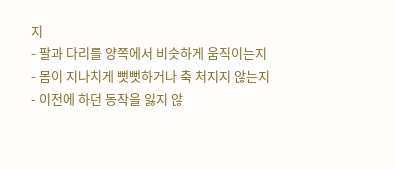지
- 팔과 다리를 양쪽에서 비슷하게 움직이는지
- 몸이 지나치게 뻣뻣하거나 축 처지지 않는지
- 이전에 하던 동작을 잃지 않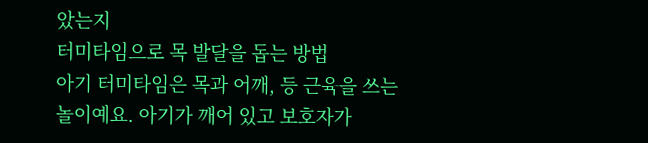았는지
터미타임으로 목 발달을 돕는 방법
아기 터미타임은 목과 어깨, 등 근육을 쓰는 놀이예요. 아기가 깨어 있고 보호자가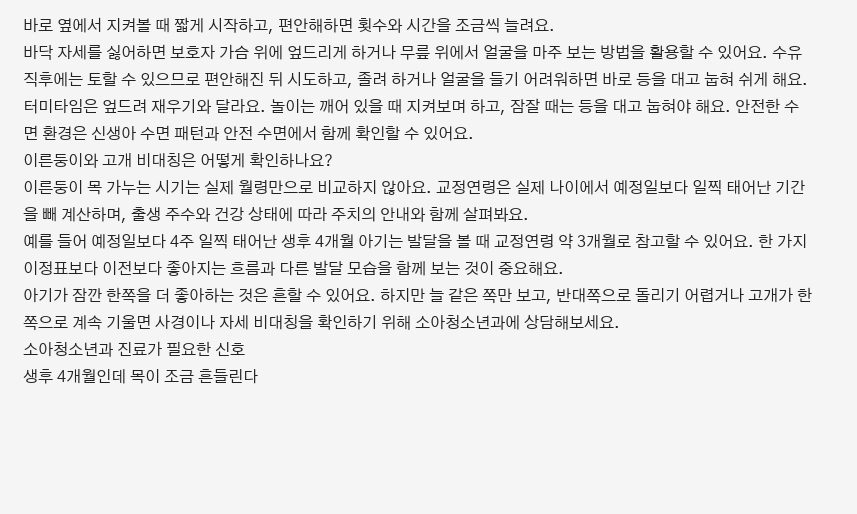바로 옆에서 지켜볼 때 짧게 시작하고, 편안해하면 횟수와 시간을 조금씩 늘려요.
바닥 자세를 싫어하면 보호자 가슴 위에 엎드리게 하거나 무릎 위에서 얼굴을 마주 보는 방법을 활용할 수 있어요. 수유 직후에는 토할 수 있으므로 편안해진 뒤 시도하고, 졸려 하거나 얼굴을 들기 어려워하면 바로 등을 대고 눕혀 쉬게 해요.
터미타임은 엎드려 재우기와 달라요. 놀이는 깨어 있을 때 지켜보며 하고, 잠잘 때는 등을 대고 눕혀야 해요. 안전한 수면 환경은 신생아 수면 패턴과 안전 수면에서 함께 확인할 수 있어요.
이른둥이와 고개 비대칭은 어떻게 확인하나요?
이른둥이 목 가누는 시기는 실제 월령만으로 비교하지 않아요. 교정연령은 실제 나이에서 예정일보다 일찍 태어난 기간을 빼 계산하며, 출생 주수와 건강 상태에 따라 주치의 안내와 함께 살펴봐요.
예를 들어 예정일보다 4주 일찍 태어난 생후 4개월 아기는 발달을 볼 때 교정연령 약 3개월로 참고할 수 있어요. 한 가지 이정표보다 이전보다 좋아지는 흐름과 다른 발달 모습을 함께 보는 것이 중요해요.
아기가 잠깐 한쪽을 더 좋아하는 것은 흔할 수 있어요. 하지만 늘 같은 쪽만 보고, 반대쪽으로 돌리기 어렵거나 고개가 한쪽으로 계속 기울면 사경이나 자세 비대칭을 확인하기 위해 소아청소년과에 상담해보세요.
소아청소년과 진료가 필요한 신호
생후 4개월인데 목이 조금 흔들린다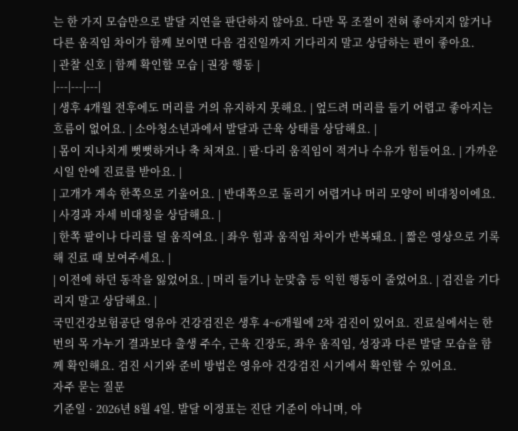는 한 가지 모습만으로 발달 지연을 판단하지 않아요. 다만 목 조절이 전혀 좋아지지 않거나 다른 움직임 차이가 함께 보이면 다음 검진일까지 기다리지 말고 상담하는 편이 좋아요.
| 관찰 신호 | 함께 확인할 모습 | 권장 행동 |
|---|---|---|
| 생후 4개월 전후에도 머리를 거의 유지하지 못해요. | 엎드려 머리를 들기 어렵고 좋아지는 흐름이 없어요. | 소아청소년과에서 발달과 근육 상태를 상담해요. |
| 몸이 지나치게 뻣뻣하거나 축 처져요. | 팔·다리 움직임이 적거나 수유가 힘들어요. | 가까운 시일 안에 진료를 받아요. |
| 고개가 계속 한쪽으로 기울어요. | 반대쪽으로 돌리기 어렵거나 머리 모양이 비대칭이에요. | 사경과 자세 비대칭을 상담해요. |
| 한쪽 팔이나 다리를 덜 움직여요. | 좌우 힘과 움직임 차이가 반복돼요. | 짧은 영상으로 기록해 진료 때 보여주세요. |
| 이전에 하던 동작을 잃었어요. | 머리 들기나 눈맞춤 등 익힌 행동이 줄었어요. | 검진을 기다리지 말고 상담해요. |
국민건강보험공단 영유아 건강검진은 생후 4~6개월에 2차 검진이 있어요. 진료실에서는 한 번의 목 가누기 결과보다 출생 주수, 근육 긴장도, 좌우 움직임, 성장과 다른 발달 모습을 함께 확인해요. 검진 시기와 준비 방법은 영유아 건강검진 시기에서 확인할 수 있어요.
자주 묻는 질문
기준일 · 2026년 8월 4일. 발달 이정표는 진단 기준이 아니며, 아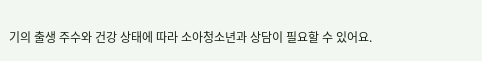기의 출생 주수와 건강 상태에 따라 소아청소년과 상담이 필요할 수 있어요.